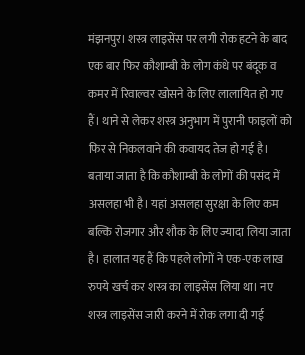मंझनपुर। शस्त्र लाइसेंस पर लगी रोक हटने के बाद एक बार फिर कौशाम्बी के लोग कंधे पर बंदूक व कमर में रिवाल्वर खोसने के लिए लालायित हो गए हैं। थाने से लेकर शस्त्र अनुभाग में पुरानी फाइलों को फिर से निकलवाने की कवायद तेज हो गई है।
बताया जाता है कि कौशाम्बी के लोगों की पसंद में असलहा भी है। यहां असलहा सुरक्षा के लिए कम बल्कि रोजगार और शौक के लिए ज्यादा लिया जाता है। हालात यह हैं कि पहले लोगों ने एक-एक लाख रुपये खर्च कर शस्त्र का लाइसेंस लिया था। नए शस्त्र लाइसेंस जारी करने में रोक लगा दी गई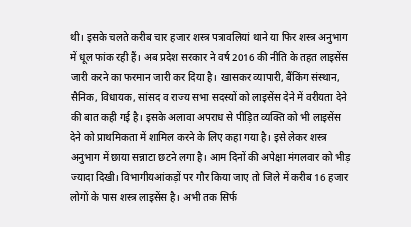थी। इसके चलते करीब चार हजार शस्त्र पत्रावलियां थाने या फिर शस्त्र अनुभाग में धूल फांक रही हैं। अब प्रदेश सरकार ने वर्ष 2016 की नीति के तहत लाइसेंस जारी करने का फरमान जारी कर दिया है। खासकर व्यापारी, बैंकिंग संस्थान, सैनिक, विधायक, सांसद व राज्य सभा सदस्यों को लाइसेंस देने में वरीयता देने की बात कही गई है। इसके अलावा अपराध से पीड़ित व्यक्ति को भी लाइसेंस देने को प्राथमिकता में शामिल करने के लिए कहा गया है। इसे लेकर शस्त्र अनुभाग में छाया सन्नाटा छटने लगा है। आम दिनों की अपेक्षा मंगलवार को भीड़ ज्यादा दिखी। विभागीयआंकड़ों पर गौर किया जाए तो जिले में करीब 16 हजार लोगों के पास शस्त्र लाइसेंस है। अभी तक सिर्फ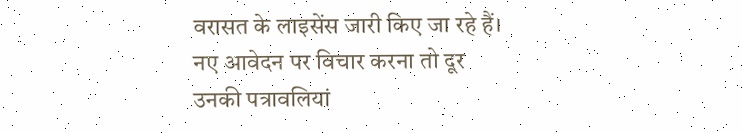वरासत के लाइसेंस जारी किए जा रहे हैं। नए आवेदन पर विचार करना तो दूर उनकी पत्रावलियां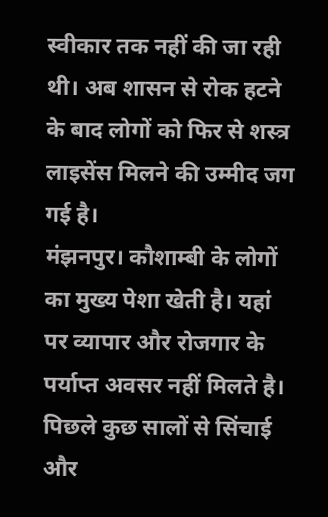स्वीकार तक नहीं की जा रही थी। अब शासन से रोक हटने के बाद लोगों को फिर से शस्त्र लाइसेंस मिलने की उम्मीद जग गई है।
मंझनपुर। कौशाम्बी के लोगों का मुख्य पेशा खेती है। यहां पर व्यापार और रोजगार के पर्याप्त अवसर नहीं मिलते है। पिछले कुछ सालों से सिंचाई और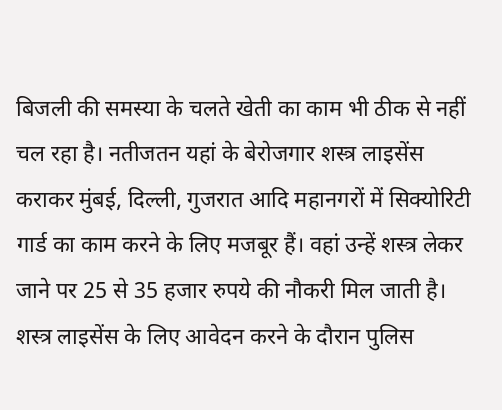बिजली की समस्या के चलते खेती का काम भी ठीक से नहीं चल रहा है। नतीजतन यहां के बेरोजगार शस्त्र लाइसेंस कराकर मुंबई, दिल्ली, गुजरात आदि महानगरों में सिक्योरिटी गार्ड का काम करने के लिए मजबूर हैं। वहां उन्हें शस्त्र लेकर जाने पर 25 से 35 हजार रुपये की नौकरी मिल जाती है। शस्त्र लाइसेंस के लिए आवेदन करने के दौरान पुलिस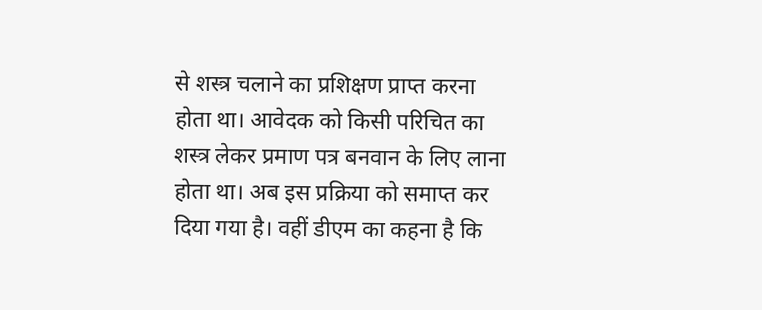से शस्त्र चलाने का प्रशिक्षण प्राप्त करना होता था। आवेदक को किसी परिचित का शस्त्र लेकर प्रमाण पत्र बनवान के लिए लाना होता था। अब इस प्रक्रिया को समाप्त कर दिया गया है। वहीं डीएम का कहना है कि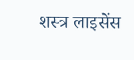शस्त्र लाइसेंस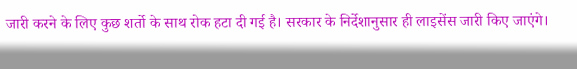जारी करने के लिए कुछ शर्तो के साथ रोक हटा दी गई है। सरकार के निर्देशानुसार ही लाइसेंस जारी किए जाएंगे।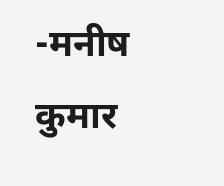-मनीष कुमार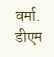वर्मा. डीएम